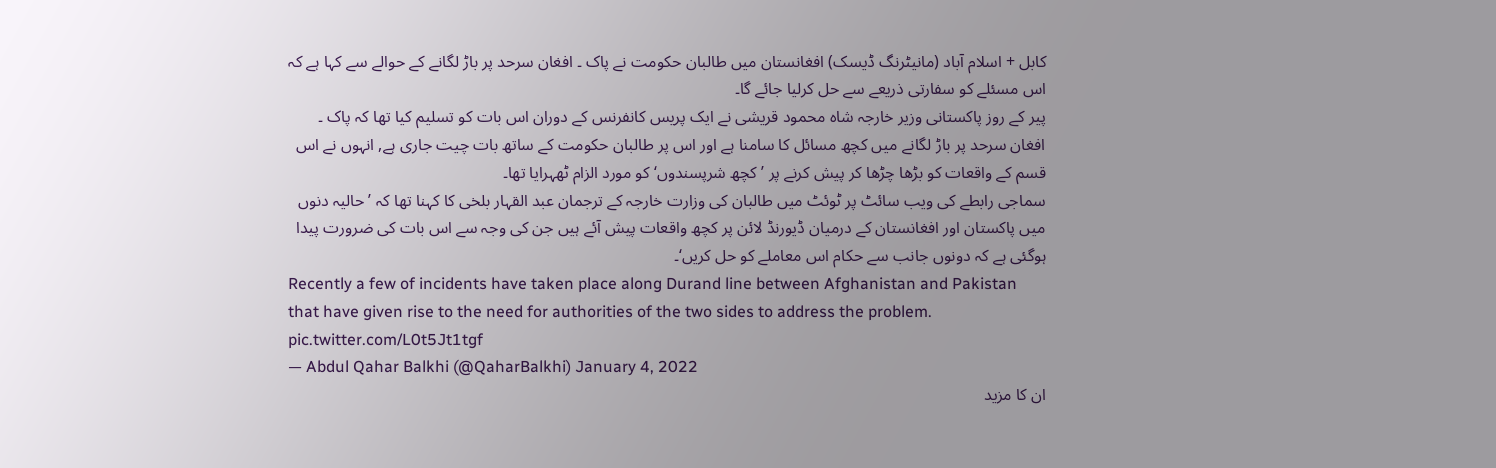کابل + اسلام آباد (مانیٹرنگ ڈیسک) افغانستان میں طالبان حکومت نے پاک ۔ افغان سرحد پر باڑ لگانے کے حوالے سے کہا ہے کہ اس مسئلے کو سفارتی ذریعے سے حل کرلیا جائے گا۔
پیر کے روز پاکستانی وزیر خارجہ شاہ محمود قریشی نے ایک پریس کانفرنس کے دوران اس بات کو تسلیم کیا تھا کہ پاک ۔ افغان سرحد پر باڑ لگانے میں کچھ مسائل کا سامنا ہے اور اس پر طالبان حکومت کے ساتھ بات چیت جاری ہے, انہوں نے اس قسم کے واقعات کو بڑھا چڑھا کر پیش کرنے پر ’کچھ شرپسندوں‘ کو مورد الزام ٹھہرایا تھا۔
سماجی رابطے کی ویب سائٹ پر ٹوئٹ میں طالبان کی وزارت خارجہ کے ترجمان عبد القہار بلخی کا کہنا تھا کہ ’حالیہ دنوں میں پاکستان اور افغانستان کے درمیان ڈیورنڈ لائن پر کچھ واقعات پیش آئے ہیں جن کی وجہ سے اس بات کی ضرورت پیدا ہوگئی ہے کہ دونوں جانب سے حکام اس معاملے کو حل کریں‘۔
Recently a few of incidents have taken place along Durand line between Afghanistan and Pakistan that have given rise to the need for authorities of the two sides to address the problem. pic.twitter.com/L0t5Jt1tgf
— Abdul Qahar Balkhi (@QaharBalkhi) January 4, 2022
ان کا مزید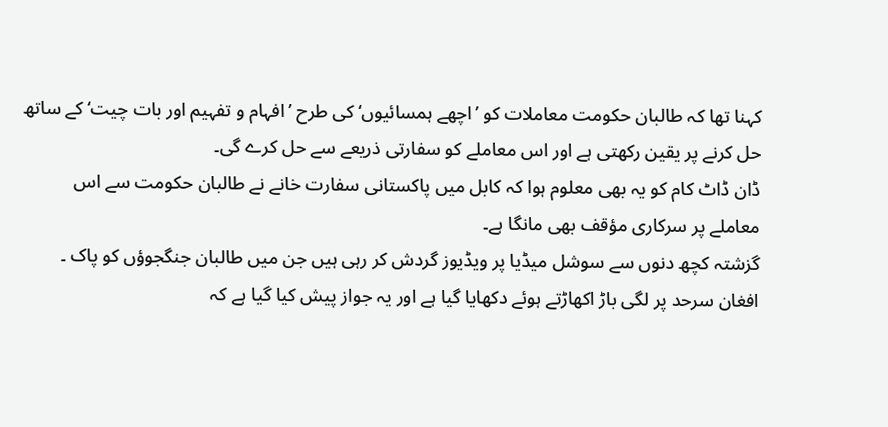کہنا تھا کہ طالبان حکومت معاملات کو ’اچھے ہمسائیوں‘ کی طرح ’افہام و تفہیم اور بات چیت‘ کے ساتھ حل کرنے پر یقین رکھتی ہے اور اس معاملے کو سفارتی ذریعے سے حل کرے گی۔
ڈان ڈاٹ کام کو یہ بھی معلوم ہوا کہ کابل میں پاکستانی سفارت خانے نے طالبان حکومت سے اس معاملے پر سرکاری مؤقف بھی مانگا ہے۔
گزشتہ کچھ دنوں سے سوشل میڈیا پر ویڈیوز گردش کر رہی ہیں جن میں طالبان جنگجوؤں کو پاک ۔ افغان سرحد پر لگی باڑ اکھاڑتے ہوئے دکھایا گیا ہے اور یہ جواز پیش کیا گیا ہے کہ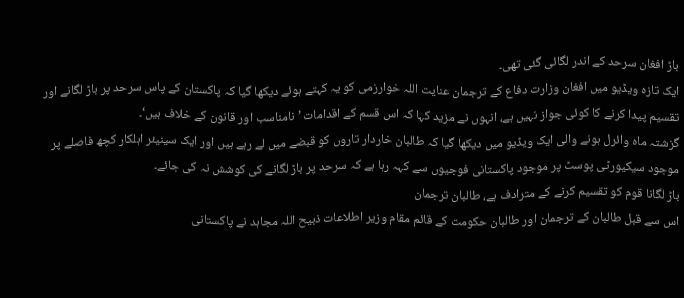باڑ افغان سرحد کے اندر لگائی گئی تھی۔
ایک تازہ ویڈیو میں افغان وزارت دفاع کے ترجمان عنایت اللہ خوارزمی کو یہ کہتے ہوئے دیکھا گیا کہ پاکستان کے پاس سرحد پر باڑ لگانے اور تقسیم پیدا کرنے کا کوئی جواز نہیں ہے، انہوں نے مزید کہا کہ اس قسم کے اقدامات ’نامناسب اور قانون کے خلاف ہیں‘۔
گزشتہ ماہ وائرل ہونے والی ایک ویڈیو میں دیکھا گیا کہ طالبان خاردار تاروں کو قبضے میں لے رہے ہیں اور ایک سینیئر اہلکار کچھ فاصلے پر موجود سیکیورٹی پوسٹ پر موجود پاکستانی فوجیوں سے کہہ رہا ہے کہ سرحد پر باڑ لگانے کی کوشش نہ کی جائے۔
باڑ لگانا قوم کو تقسیم کرنے کے مترادف ہے، طالبان ترجمان
اس سے قبل طالبان کے ترجمان اور طالبان حکومت کے قائم مقام وزیر اطلاعات ذبیح اللہ مجاہد نے پاکستانی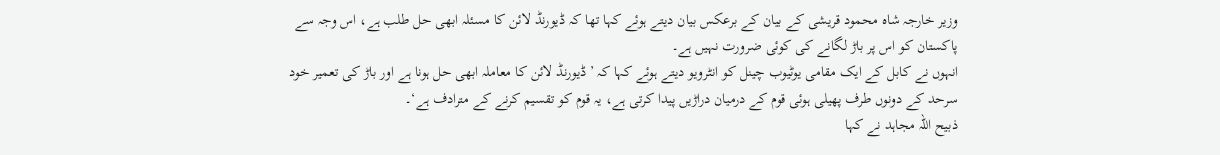وزیر خارجہ شاہ محمود قریشی کے بیان کے برعکس بیان دیتے ہوئے کہا تھا کہ ڈیورنڈ لائن کا مسئلہ ابھی حل طلب ہے، اس وجہ سے پاکستان کو اس پر باڑ لگانے کی کوئی ضرورت نہیں ہے۔
انہوں نے کابل کے ایک مقامی یوٹیوب چینل کو انٹرویو دیتے ہوئے کہا کہ ’ڈیورنڈ لائن کا معاملہ ابھی حل ہونا ہے اور باڑ کی تعمیر خود سرحد کے دونوں طرف پھیلی ہوئی قوم کے درمیان دراڑیں پیدا کرتی ہے، یہ قوم کو تقسیم کرنے کے مترادف ہے‘۔
ذبیح اللہ مجاہد نے کہا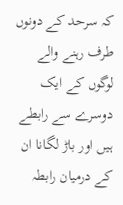کہ سرحد کے دونوں طرف رہنے والے لوگوں کے ایک دوسرے سے رابطے ہیں اور باڑ لگانا ان کے درمیان رابطہ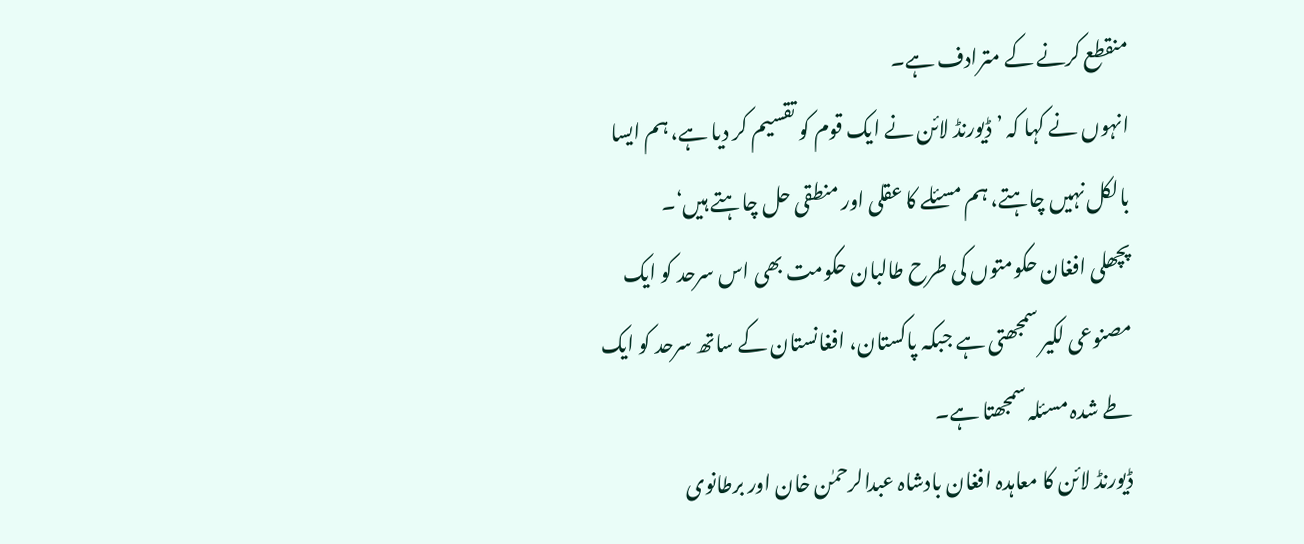منقطع کرنے کے مترادف ہے۔
انہوں نے کہا کہ ’ڈیورنڈ لائن نے ایک قوم کو تقسیم کر دیا ہے، ہم ایسا بالکل نہیں چاہتے، ہم مسئلے کا عقلی اور منطقی حل چاہتے ہیں‘۔
پچھلی افغان حکومتوں کی طرح طالبان حکومت بھی اس سرحد کو ایک مصنوعی لکیر سمجھتی ہے جبکہ پاکستان، افغانستان کے ساتھ سرحد کو ایک طے شدہ مسئلہ سمجھتا ہے۔
ڈیورنڈ لائن کا معاہدہ افغان بادشاہ عبدالرحمٰن خان اور برطانوی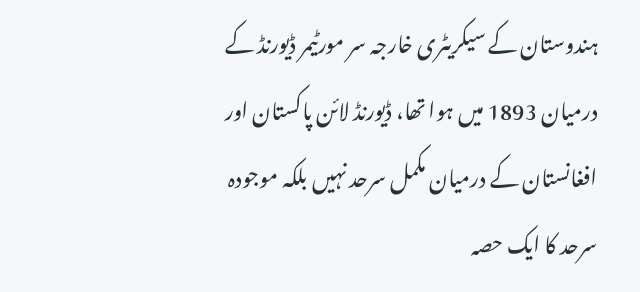ہندوستان کے سیکریٹری خارجہ سر مورٹیمر ڈیورنڈ کے درمیان 1893 میں ہوا تھا، ڈیورنڈ لائن پاکستان اور افغانستان کے درمیان مکمل سرحد نہیں بلکہ موجودہ سرحد کا ایک حصہ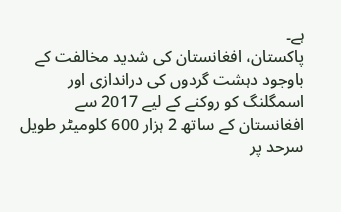ہے۔
پاکستان، افغانستان کی شدید مخالفت کے باوجود دہشت گردوں کی دراندازی اور اسمگلنگ کو روکنے کے لیے 2017 سے افغانستان کے ساتھ 2 ہزار 600 کلومیٹر طویل سرحد پر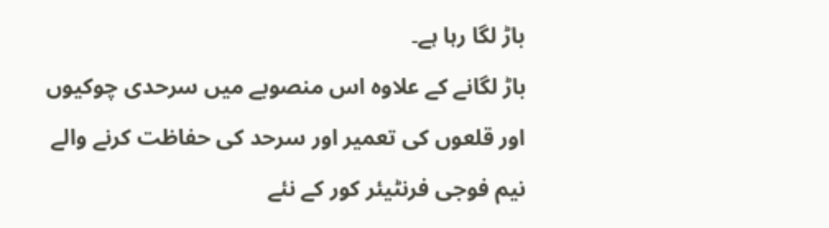باڑ لگا رہا ہے۔
باڑ لگانے کے علاوہ اس منصوبے میں سرحدی چوکیوں اور قلعوں کی تعمیر اور سرحد کی حفاظت کرنے والے نیم فوجی فرنٹیئر کور کے نئے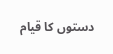دستوں کا قیام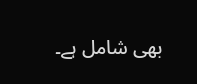بھی شامل ہے۔